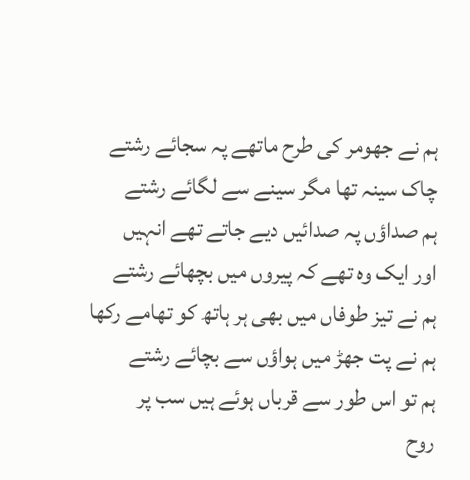ہم نے جھومر کی طرح ماتھے پہ سجائے رشتے
چاک سینہ تھا مگر سینے سے لگائے رشتے
ہم صداؤں پہ صدائیں دیے جاتے تھے انہیں
اور ایک وہ تھے کہ پیروں میں بچھائے رشتے
ہم نے تیز طوفاں میں بھی ہر ہاتھ کو تھامے رکھا
ہم نے پت جھڑ میں ہواؤں سے بچائے رشتے
ہم تو اس طور سے قرباں ہوئے ہیں سب پر
روح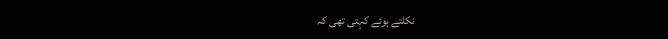نکلتے ہوئے کہتی تھی کہ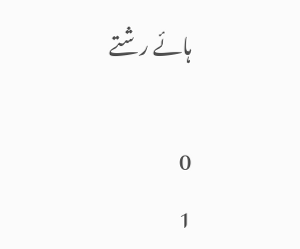ہائے رشتے

0
1